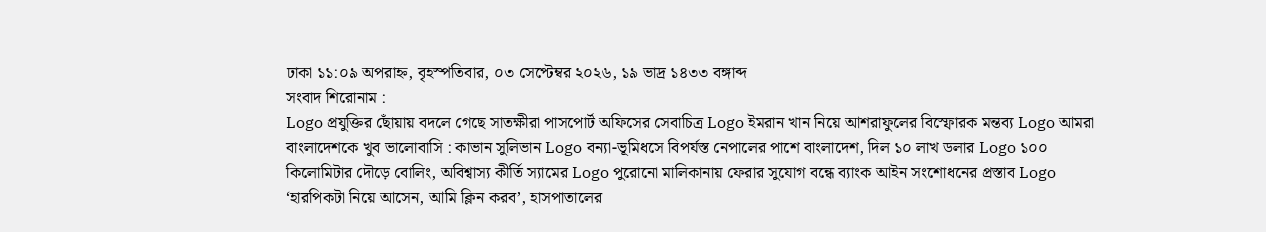ঢাকা ১১:০৯ অপরাহ্ন, বৃহস্পতিবার, ০৩ সেপ্টেম্বর ২০২৬, ১৯ ভাদ্র ১৪৩৩ বঙ্গাব্দ
সংবাদ শিরোনাম :
Logo প্রযুক্তির ছোঁয়ায় বদলে গেছে সাতক্ষীরা পাসপোর্ট অফিসের সেবাচিত্র Logo ইমরান খান নিয়ে আশরাফুলের বিস্ফোরক মন্তব্য Logo আমরা বাংলাদেশকে খুব ভালোবাসি : কাভান সুলিভান Logo বন্যা-ভূমিধসে বিপর্যস্ত নেপালের পাশে বাংলাদেশ, দিল ১০ লাখ ডলার Logo ১০০ কিলোমিটার দৌড়ে বোলিং, অবিশ্বাস্য কীর্তি স্যামের Logo পুরোনো মালিকানায় ফেরার সুযোগ বন্ধে ব্যাংক আইন সংশোধনের প্রস্তাব Logo ‘হারপিকটা নিয়ে আসেন, আমি ক্লিন করব’, হাসপাতালের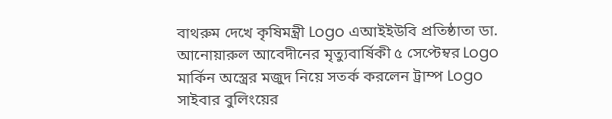বাথরুম দেখে কৃষিমন্ত্রী Logo এআইইউবি প্রতিষ্ঠাতা ডা. আনোয়ারুল আবেদীনের মৃত্যুবার্ষিকী ৫ সেপ্টেম্বর Logo মার্কিন অস্ত্রের মজুদ নিয়ে সতর্ক করলেন ট্রাম্প Logo সাইবার বুলিংয়ের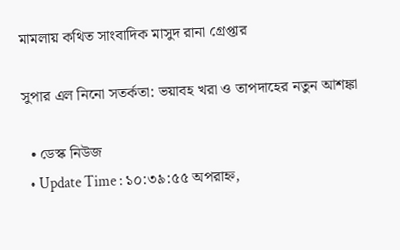মামলায় কথিত সাংবাদিক মাসুদ রানা গ্রেপ্তার

সুপার এল নিনো সতর্কতা: ভয়াবহ খরা ও তাপদাহের নতুন আশঙ্কা

  • ডেস্ক নিউজ
  • Update Time : ১০:৩৯:৫৫ অপরাহ্ন,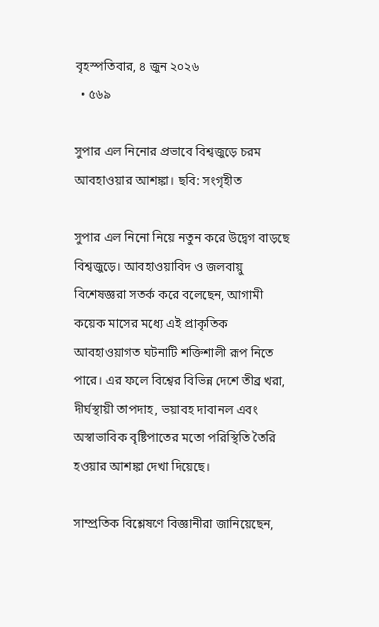বৃহস্পতিবার, ৪ জুন ২০২৬
  • ৫৬৯

সুপার এল নিনোর প্রভাবে বিশ্বজুড়ে চরম আবহাওয়ার আশঙ্কা। ছবি: সংগৃহীত

সুপার এল নিনো নিয়ে নতুন করে উদ্বেগ বাড়ছে বিশ্বজুড়ে। আবহাওয়াবিদ ও জলবায়ু বিশেষজ্ঞরা সতর্ক করে বলেছেন, আগামী কয়েক মাসের মধ্যে এই প্রাকৃতিক আবহাওয়াগত ঘটনাটি শক্তিশালী রূপ নিতে পারে। এর ফলে বিশ্বের বিভিন্ন দেশে তীব্র খরা, দীর্ঘস্থায়ী তাপদাহ, ভয়াবহ দাবানল এবং অস্বাভাবিক বৃষ্টিপাতের মতো পরিস্থিতি তৈরি হওয়ার আশঙ্কা দেখা দিয়েছে।

সাম্প্রতিক বিশ্লেষণে বিজ্ঞানীরা জানিয়েছেন,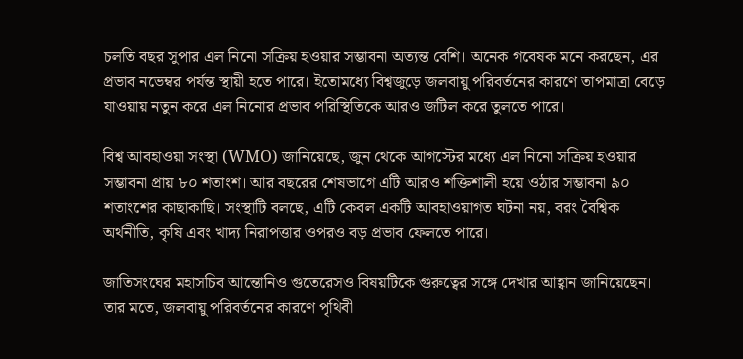চলতি বছর সুপার এল নিনো সক্রিয় হওয়ার সম্ভাবনা অত্যন্ত বেশি। অনেক গবেষক মনে করছেন, এর প্রভাব নভেম্বর পর্যন্ত স্থায়ী হতে পারে। ইতোমধ্যে বিশ্বজুড়ে জলবায়ু পরিবর্তনের কারণে তাপমাত্রা বেড়ে যাওয়ায় নতুন করে এল নিনোর প্রভাব পরিস্থিতিকে আরও জটিল করে তুলতে পারে।

বিশ্ব আবহাওয়া সংস্থা (WMO) জানিয়েছে, জুন থেকে আগস্টের মধ্যে এল নিনো সক্রিয় হওয়ার সম্ভাবনা প্রায় ৮০ শতাংশ। আর বছরের শেষভাগে এটি আরও শক্তিশালী হয়ে ওঠার সম্ভাবনা ৯০ শতাংশের কাছাকাছি। সংস্থাটি বলছে, এটি কেবল একটি আবহাওয়াগত ঘটনা নয়, বরং বৈশ্বিক অর্থনীতি, কৃষি এবং খাদ্য নিরাপত্তার ওপরও বড় প্রভাব ফেলতে পারে।

জাতিসংঘের মহাসচিব আন্তোনিও গুতেরেসও বিষয়টিকে গুরুত্বের সঙ্গে দেখার আহ্বান জানিয়েছেন। তার মতে, জলবায়ু পরিবর্তনের কারণে পৃথিবী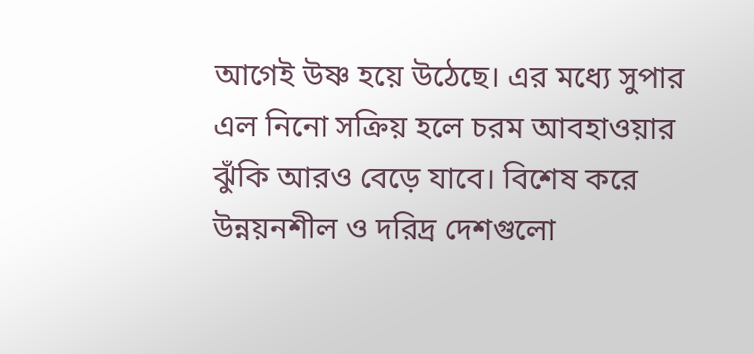আগেই উষ্ণ হয়ে উঠেছে। এর মধ্যে সুপার এল নিনো সক্রিয় হলে চরম আবহাওয়ার ঝুঁকি আরও বেড়ে যাবে। বিশেষ করে উন্নয়নশীল ও দরিদ্র দেশগুলো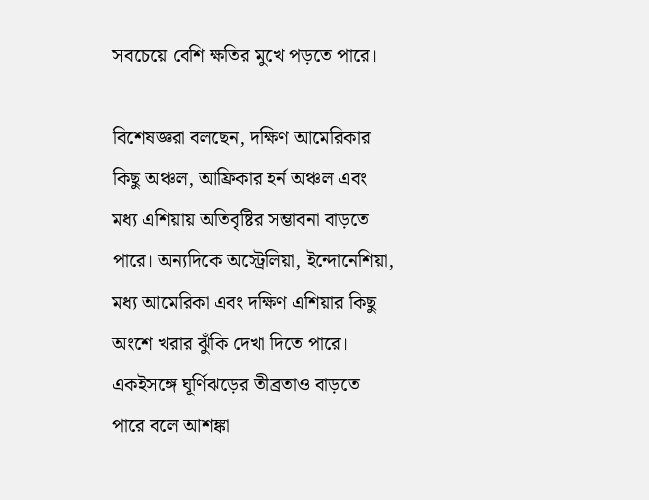সবচেয়ে বেশি ক্ষতির মুখে পড়তে পারে।

বিশেষজ্ঞরা বলছেন, দক্ষিণ আমেরিকার কিছু অঞ্চল, আফ্রিকার হর্ন অঞ্চল এবং মধ্য এশিয়ায় অতিবৃষ্টির সম্ভাবনা বাড়তে পারে। অন্যদিকে অস্ট্রেলিয়া, ইন্দোনেশিয়া, মধ্য আমেরিকা এবং দক্ষিণ এশিয়ার কিছু অংশে খরার ঝুঁকি দেখা দিতে পারে। একইসঙ্গে ঘূর্ণিঝড়ের তীব্রতাও বাড়তে পারে বলে আশঙ্কা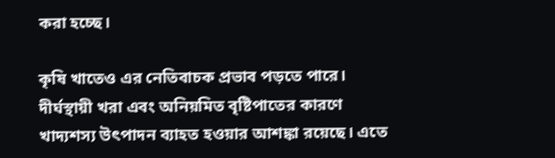করা হচ্ছে।

কৃষি খাতেও এর নেতিবাচক প্রভাব পড়তে পারে। দীর্ঘস্থায়ী খরা এবং অনিয়মিত বৃষ্টিপাতের কারণে খাদ্যশস্য উৎপাদন ব্যাহত হওয়ার আশঙ্কা রয়েছে। এতে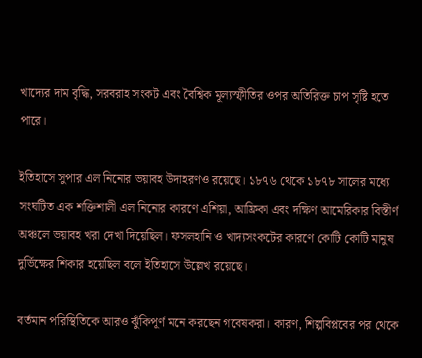খাদ্যের দাম বৃদ্ধি, সরবরাহ সংকট এবং বৈশ্বিক মূল্যস্ফীতির ওপর অতিরিক্ত চাপ সৃষ্টি হতে পারে।

ইতিহাসে সুপার এল নিনোর ভয়াবহ উদাহরণও রয়েছে। ১৮৭৬ থেকে ১৮৭৮ সালের মধ্যে সংঘটিত এক শক্তিশালী এল নিনোর কারণে এশিয়া, আফ্রিকা এবং দক্ষিণ আমেরিকার বিস্তীর্ণ অঞ্চলে ভয়াবহ খরা দেখা দিয়েছিল। ফসলহানি ও খাদ্যসংকটের কারণে কোটি কোটি মানুষ দুর্ভিক্ষের শিকার হয়েছিল বলে ইতিহাসে উল্লেখ রয়েছে।

বর্তমান পরিস্থিতিকে আরও ঝুঁকিপূর্ণ মনে করছেন গবেষকরা। কারণ, শিল্পবিপ্লবের পর থেকে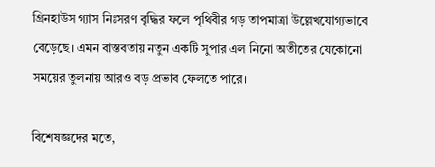গ্রিনহাউস গ্যাস নিঃসরণ বৃদ্ধির ফলে পৃথিবীর গড় তাপমাত্রা উল্লেখযোগ্যভাবে বেড়েছে। এমন বাস্তবতায় নতুন একটি সুপার এল নিনো অতীতের যেকোনো সময়ের তুলনায় আরও বড় প্রভাব ফেলতে পারে।

বিশেষজ্ঞদের মতে,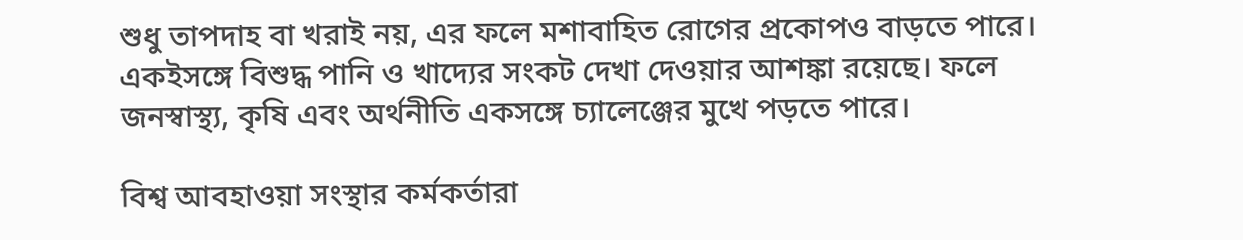শুধু তাপদাহ বা খরাই নয়, এর ফলে মশাবাহিত রোগের প্রকোপও বাড়তে পারে। একইসঙ্গে বিশুদ্ধ পানি ও খাদ্যের সংকট দেখা দেওয়ার আশঙ্কা রয়েছে। ফলে জনস্বাস্থ্য, কৃষি এবং অর্থনীতি একসঙ্গে চ্যালেঞ্জের মুখে পড়তে পারে।

বিশ্ব আবহাওয়া সংস্থার কর্মকর্তারা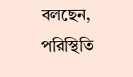বলছেন, পরিস্থিতি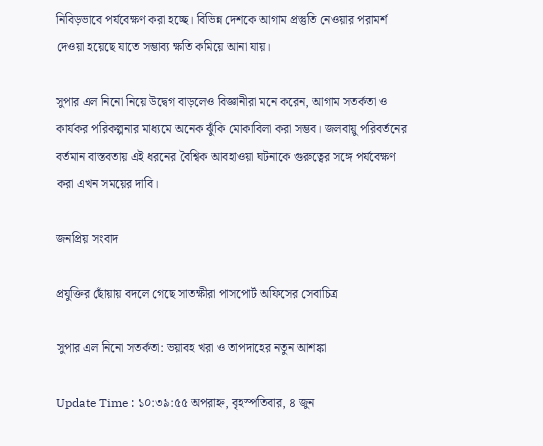নিবিড়ভাবে পর্যবেক্ষণ করা হচ্ছে। বিভিন্ন দেশকে আগাম প্রস্তুতি নেওয়ার পরামর্শ দেওয়া হয়েছে যাতে সম্ভাব্য ক্ষতি কমিয়ে আনা যায়।

সুপার এল নিনো নিয়ে উদ্বেগ বাড়লেও বিজ্ঞানীরা মনে করেন, আগাম সতর্কতা ও কার্যকর পরিকল্পনার মাধ্যমে অনেক ঝুঁকি মোকাবিলা করা সম্ভব। জলবায়ু পরিবর্তনের বর্তমান বাস্তবতায় এই ধরনের বৈশ্বিক আবহাওয়া ঘটনাকে গুরুত্বের সঙ্গে পর্যবেক্ষণ করা এখন সময়ের দাবি।

জনপ্রিয় সংবাদ

প্রযুক্তির ছোঁয়ায় বদলে গেছে সাতক্ষীরা পাসপোর্ট অফিসের সেবাচিত্র

সুপার এল নিনো সতর্কতা: ভয়াবহ খরা ও তাপদাহের নতুন আশঙ্কা

Update Time : ১০:৩৯:৫৫ অপরাহ্ন, বৃহস্পতিবার, ৪ জুন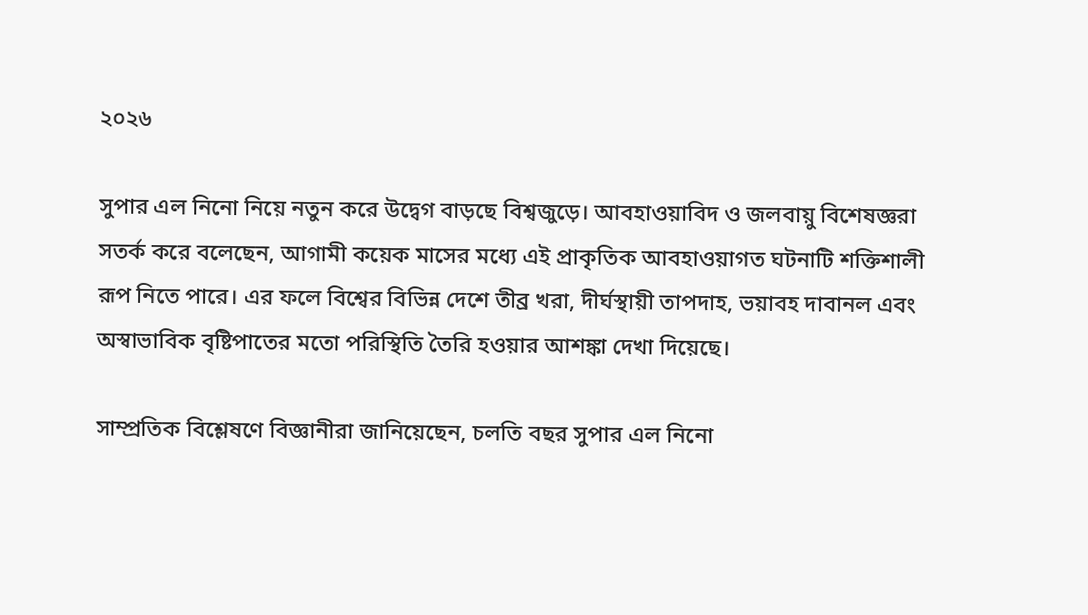২০২৬

সুপার এল নিনো নিয়ে নতুন করে উদ্বেগ বাড়ছে বিশ্বজুড়ে। আবহাওয়াবিদ ও জলবায়ু বিশেষজ্ঞরা সতর্ক করে বলেছেন, আগামী কয়েক মাসের মধ্যে এই প্রাকৃতিক আবহাওয়াগত ঘটনাটি শক্তিশালী রূপ নিতে পারে। এর ফলে বিশ্বের বিভিন্ন দেশে তীব্র খরা, দীর্ঘস্থায়ী তাপদাহ, ভয়াবহ দাবানল এবং অস্বাভাবিক বৃষ্টিপাতের মতো পরিস্থিতি তৈরি হওয়ার আশঙ্কা দেখা দিয়েছে।

সাম্প্রতিক বিশ্লেষণে বিজ্ঞানীরা জানিয়েছেন, চলতি বছর সুপার এল নিনো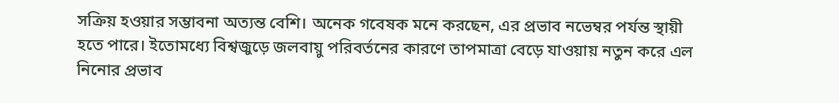সক্রিয় হওয়ার সম্ভাবনা অত্যন্ত বেশি। অনেক গবেষক মনে করছেন, এর প্রভাব নভেম্বর পর্যন্ত স্থায়ী হতে পারে। ইতোমধ্যে বিশ্বজুড়ে জলবায়ু পরিবর্তনের কারণে তাপমাত্রা বেড়ে যাওয়ায় নতুন করে এল নিনোর প্রভাব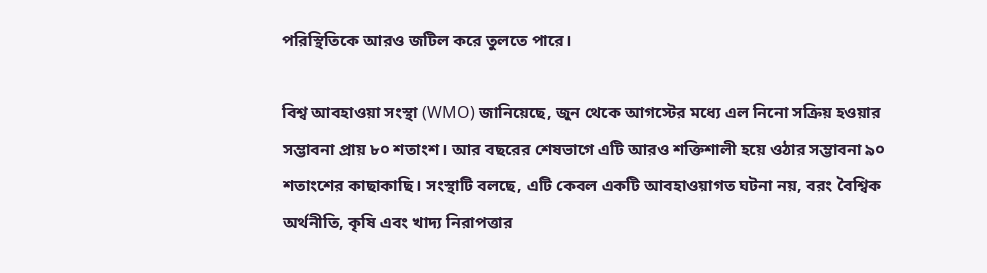পরিস্থিতিকে আরও জটিল করে তুলতে পারে।

বিশ্ব আবহাওয়া সংস্থা (WMO) জানিয়েছে, জুন থেকে আগস্টের মধ্যে এল নিনো সক্রিয় হওয়ার সম্ভাবনা প্রায় ৮০ শতাংশ। আর বছরের শেষভাগে এটি আরও শক্তিশালী হয়ে ওঠার সম্ভাবনা ৯০ শতাংশের কাছাকাছি। সংস্থাটি বলছে, এটি কেবল একটি আবহাওয়াগত ঘটনা নয়, বরং বৈশ্বিক অর্থনীতি, কৃষি এবং খাদ্য নিরাপত্তার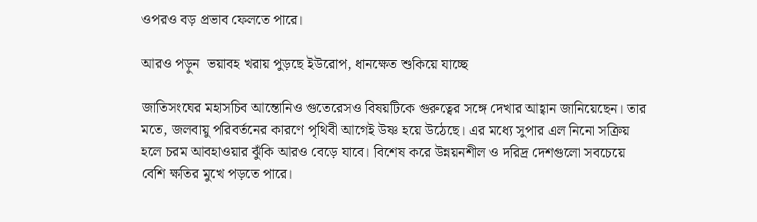ওপরও বড় প্রভাব ফেলতে পারে।

আরও পড়ুন  ভয়াবহ খরায় পুড়ছে ইউরোপ, ধানক্ষেত শুকিয়ে যাচ্ছে

জাতিসংঘের মহাসচিব আন্তোনিও গুতেরেসও বিষয়টিকে গুরুত্বের সঙ্গে দেখার আহ্বান জানিয়েছেন। তার মতে, জলবায়ু পরিবর্তনের কারণে পৃথিবী আগেই উষ্ণ হয়ে উঠেছে। এর মধ্যে সুপার এল নিনো সক্রিয় হলে চরম আবহাওয়ার ঝুঁকি আরও বেড়ে যাবে। বিশেষ করে উন্নয়নশীল ও দরিদ্র দেশগুলো সবচেয়ে বেশি ক্ষতির মুখে পড়তে পারে।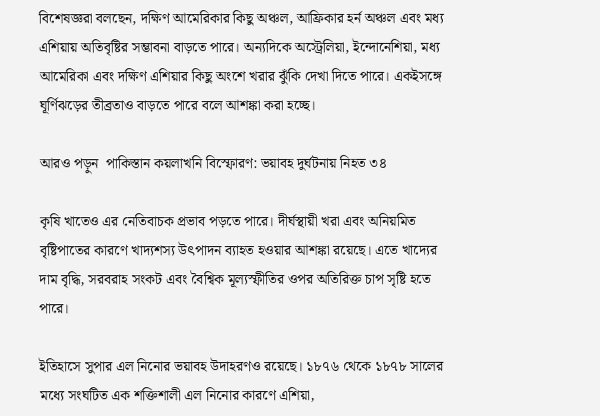বিশেষজ্ঞরা বলছেন, দক্ষিণ আমেরিকার কিছু অঞ্চল, আফ্রিকার হর্ন অঞ্চল এবং মধ্য এশিয়ায় অতিবৃষ্টির সম্ভাবনা বাড়তে পারে। অন্যদিকে অস্ট্রেলিয়া, ইন্দোনেশিয়া, মধ্য আমেরিকা এবং দক্ষিণ এশিয়ার কিছু অংশে খরার ঝুঁকি দেখা দিতে পারে। একইসঙ্গে ঘূর্ণিঝড়ের তীব্রতাও বাড়তে পারে বলে আশঙ্কা করা হচ্ছে।

আরও পড়ুন  পাকিস্তান কয়লাখনি বিস্ফোরণ: ভয়াবহ দুর্ঘটনায় নিহত ৩৪

কৃষি খাতেও এর নেতিবাচক প্রভাব পড়তে পারে। দীর্ঘস্থায়ী খরা এবং অনিয়মিত বৃষ্টিপাতের কারণে খাদ্যশস্য উৎপাদন ব্যাহত হওয়ার আশঙ্কা রয়েছে। এতে খাদ্যের দাম বৃদ্ধি, সরবরাহ সংকট এবং বৈশ্বিক মূল্যস্ফীতির ওপর অতিরিক্ত চাপ সৃষ্টি হতে পারে।

ইতিহাসে সুপার এল নিনোর ভয়াবহ উদাহরণও রয়েছে। ১৮৭৬ থেকে ১৮৭৮ সালের মধ্যে সংঘটিত এক শক্তিশালী এল নিনোর কারণে এশিয়া,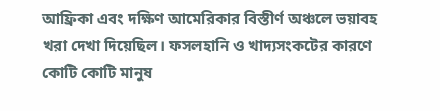আফ্রিকা এবং দক্ষিণ আমেরিকার বিস্তীর্ণ অঞ্চলে ভয়াবহ খরা দেখা দিয়েছিল। ফসলহানি ও খাদ্যসংকটের কারণে কোটি কোটি মানুষ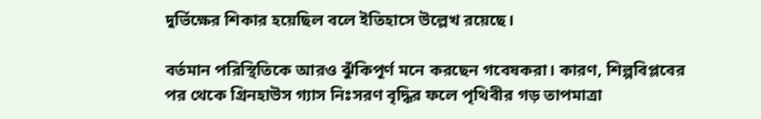দুর্ভিক্ষের শিকার হয়েছিল বলে ইতিহাসে উল্লেখ রয়েছে।

বর্তমান পরিস্থিতিকে আরও ঝুঁকিপূর্ণ মনে করছেন গবেষকরা। কারণ, শিল্পবিপ্লবের পর থেকে গ্রিনহাউস গ্যাস নিঃসরণ বৃদ্ধির ফলে পৃথিবীর গড় তাপমাত্রা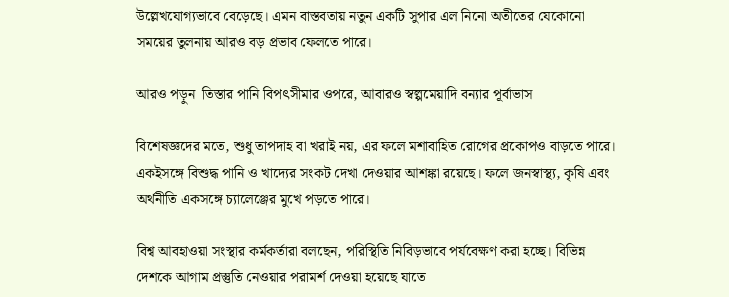উল্লেখযোগ্যভাবে বেড়েছে। এমন বাস্তবতায় নতুন একটি সুপার এল নিনো অতীতের যেকোনো সময়ের তুলনায় আরও বড় প্রভাব ফেলতে পারে।

আরও পড়ুন  তিস্তার পানি বিপৎসীমার ওপরে, আবারও স্বল্পমেয়াদি বন্যার পূর্বাভাস

বিশেষজ্ঞদের মতে, শুধু তাপদাহ বা খরাই নয়, এর ফলে মশাবাহিত রোগের প্রকোপও বাড়তে পারে। একইসঙ্গে বিশুদ্ধ পানি ও খাদ্যের সংকট দেখা দেওয়ার আশঙ্কা রয়েছে। ফলে জনস্বাস্থ্য, কৃষি এবং অর্থনীতি একসঙ্গে চ্যালেঞ্জের মুখে পড়তে পারে।

বিশ্ব আবহাওয়া সংস্থার কর্মকর্তারা বলছেন, পরিস্থিতি নিবিড়ভাবে পর্যবেক্ষণ করা হচ্ছে। বিভিন্ন দেশকে আগাম প্রস্তুতি নেওয়ার পরামর্শ দেওয়া হয়েছে যাতে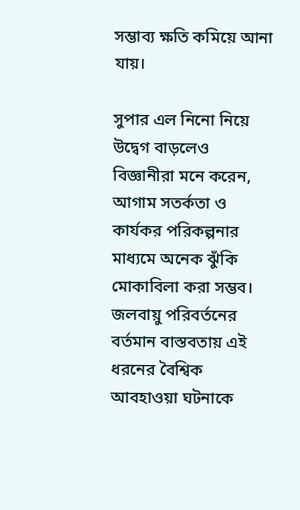সম্ভাব্য ক্ষতি কমিয়ে আনা যায়।

সুপার এল নিনো নিয়ে উদ্বেগ বাড়লেও বিজ্ঞানীরা মনে করেন, আগাম সতর্কতা ও কার্যকর পরিকল্পনার মাধ্যমে অনেক ঝুঁকি মোকাবিলা করা সম্ভব। জলবায়ু পরিবর্তনের বর্তমান বাস্তবতায় এই ধরনের বৈশ্বিক আবহাওয়া ঘটনাকে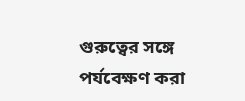গুরুত্বের সঙ্গে পর্যবেক্ষণ করা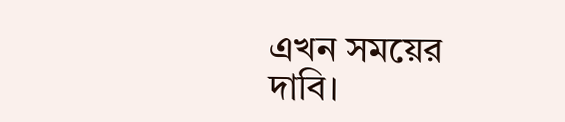এখন সময়ের দাবি।